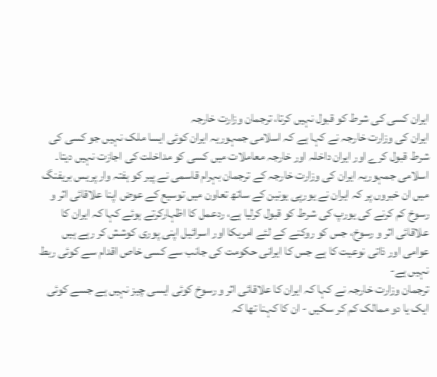ایران کسی کی شرط کو قبول نہیں کرتا، ترجمان وزارت خارجہ
ایران کی وزارت خارجہ نے کہا ہے کہ اسلامی جمہوریہ ایران کوئی ایسا ملک نہیں جو کسی کی شرط قبول کرے اور ایران داخلہ اور خارجہ معاملات میں کسی کو مداخلت کی اجازت نہیں دیتا۔
اسلامی جمہوریہ ایران کی وزارت خارجہ کے ترجمان بہرام قاسمی نے پیر کو ہفتہ وار پریس بریفنگ میں ان خبروں پر کہ ایران نے یورپی یونین کے ساتھ تعاون میں توسیع کے عوض اپنا علاقائی اثر و رسوخ کم کرنے کی یورپ کی شرط کو قبول کرلیا ہے، ردعمل کا اظہارکرتے ہوئے کہا کہ ایران کا علاقائی اثر و رسوخ، جس کو روکنے کے لئے امریکا اور اسرائیل اپنی پوری کوشش کر رہے ہیں عوامی اور ذاتی نوعیت کا ہے جس کا ایرانی حکومت کی جانب سے کسی خاص اقدام سے کوئی ربط نہیں ہے-
ترجمان وزارت خارجہ نے کہا کہ ایران کا علاقائی اثر و رسوخ کوئی ایسی چیز نہیں ہے جسے کوئی ایک یا دو ممالک کم کر سکیں - ان کا کہنا تھا کہ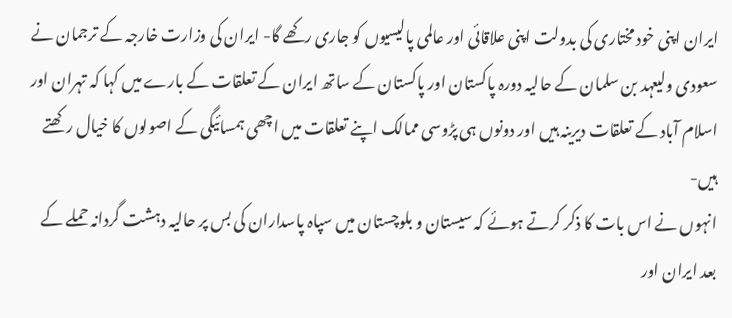ایران اپنی خود مختاری کی بدولت اپنی علاقائی اور عالمی پالیسیوں کو جاری رکھے گا- ایران کی وزارت خارجہ کے ترجمان نے سعودی ولیعہد بن سلمان کے حالیہ دورہ پاکستان اور پاکستان کے ساتھ ایران کے تعلقات کے بارے میں کہا کہ تہران اور اسلام آباد کے تعلقات دیرینہ ہیں اور دونوں ہی پڑوسی ممالک اپنے تعلقات میں اچھی ہمسائیگی کے اصولوں کا خیال رکھتے ہیں-
انہوں نے اس بات کا ذکر کرتے ہوئے کہ سیستان و بلوچستان میں سپاہ پاسداران کی بس پر حالیہ دہشت گردانہ حملے کے بعد ایران اور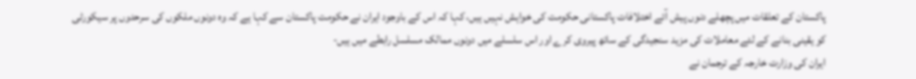پاکستان کے تعلقات میں پچھلے دنوں پیش آئے اختلافات پاکستانی حکومت کی خواہش نہیں ہیں، کہا کہ اس کے باوجود ایران نے حکومت پاکستان سے کہا ہے کہ وہ دونوں ملکوں کی سرحدوں پر سیکورٹی کو یقینی بنانے کے لئے معاملات کی مزید سنجیدگی کے ساتھ پیروی کرے اور اس سلسلے میں دونوں ممالک مسلسل رابطے میں ہیں-
ایران کی وزارت خارجہ کے ترجمان نے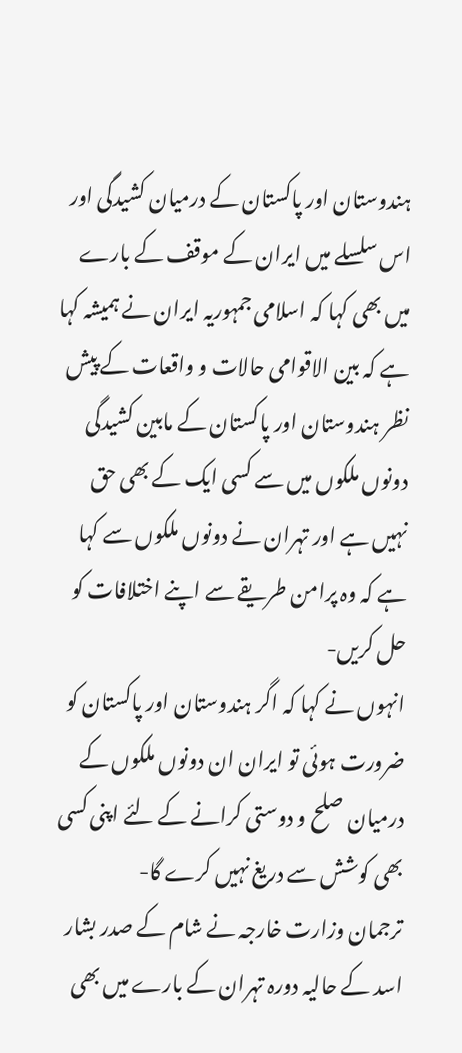ہندوستان اور پاکستان کے درمیان کشیدگی اور اس سلسلے میں ایران کے موقف کے بارے میں بھی کہا کہ اسلامی جمہوریہ ایران نے ہمیشہ کہا ہے کہ بین الاقوامی حالات و واقعات کے پیش نظر ہندوستان اور پاکستان کے مابین کشیدگی دونوں ملکوں میں سے کسی ایک کے بھی حق نہیں ہے اور تہران نے دونوں ملکوں سے کہا ہے کہ وہ پرامن طریقے سے اپنے اختلافات کو حل کریں-
انہوں نے کہا کہ اگر ہندوستان اور پاکستان کو ضرورت ہوئی تو ایران ان دونوں ملکوں کے درمیان صلح و دوستی کرانے کے لئے اپنی کسی بھی کوشش سے دریغ نہیں کرے گا-
ترجمان وزارت خارجہ نے شام کے صدر بشار اسد کے حالیہ دورہ تہران کے بارے میں بھی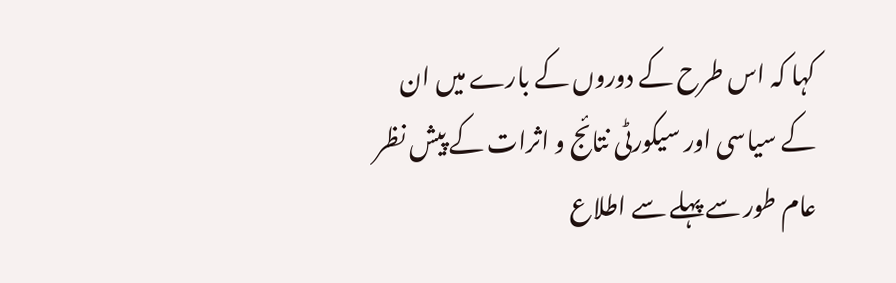کہا کہ اس طرح کے دوروں کے بارے میں ان کے سیاسی اور سیکورٹی نتائج و اثرات کے پیش نظر عام طور سے پہلے سے اطلاع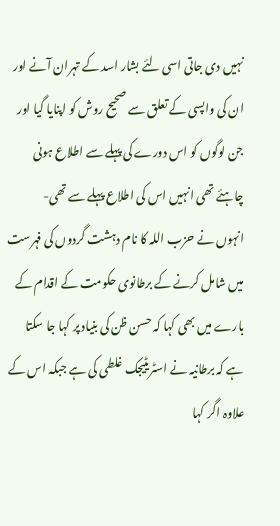نہیں دی جاتی اسی لئے بشار اسد کے تہران آنے اور ان کی واپسی کے تعلق سے صحیح روش کو اپنایا گیا اور جن لوگوں کو اس دورے کی پہلے سے اطلاع ہونی چاہئے تھی انہیں اس کی اطلاع پہلے سے تھی-
انہوں نے حزب اللہ کا نام دہشت گردوں کی فہرست میں شامل کرنے کے برطانوی حکومت کے اقدام کے بارے میں بھی کہا کہ حسن ظن کی بنیاد پر کہا جا سکتا ہے کہ برطانیہ نے اسٹریٹیجک غلطی کی ہے جبکہ اس کے علاوہ اگر کہا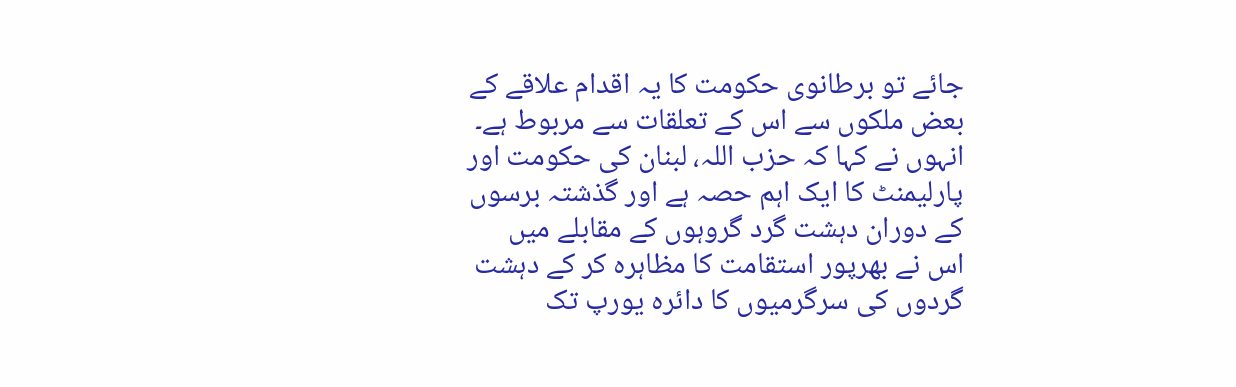جائے تو برطانوی حکومت کا یہ اقدام علاقے کے بعض ملکوں سے اس کے تعلقات سے مربوط ہے۔
انہوں نے کہا کہ حزب اللہ، لبنان کی حکومت اور پارلیمنٹ کا ایک اہم حصہ ہے اور گذشتہ برسوں کے دوران دہشت گرد گروہوں کے مقابلے میں اس نے بھرپور استقامت کا مظاہرہ کر کے دہشت گردوں کی سرگرمیوں کا دائرہ یورپ تک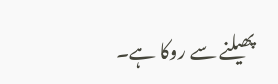پھیلنے سے روکا ہے۔